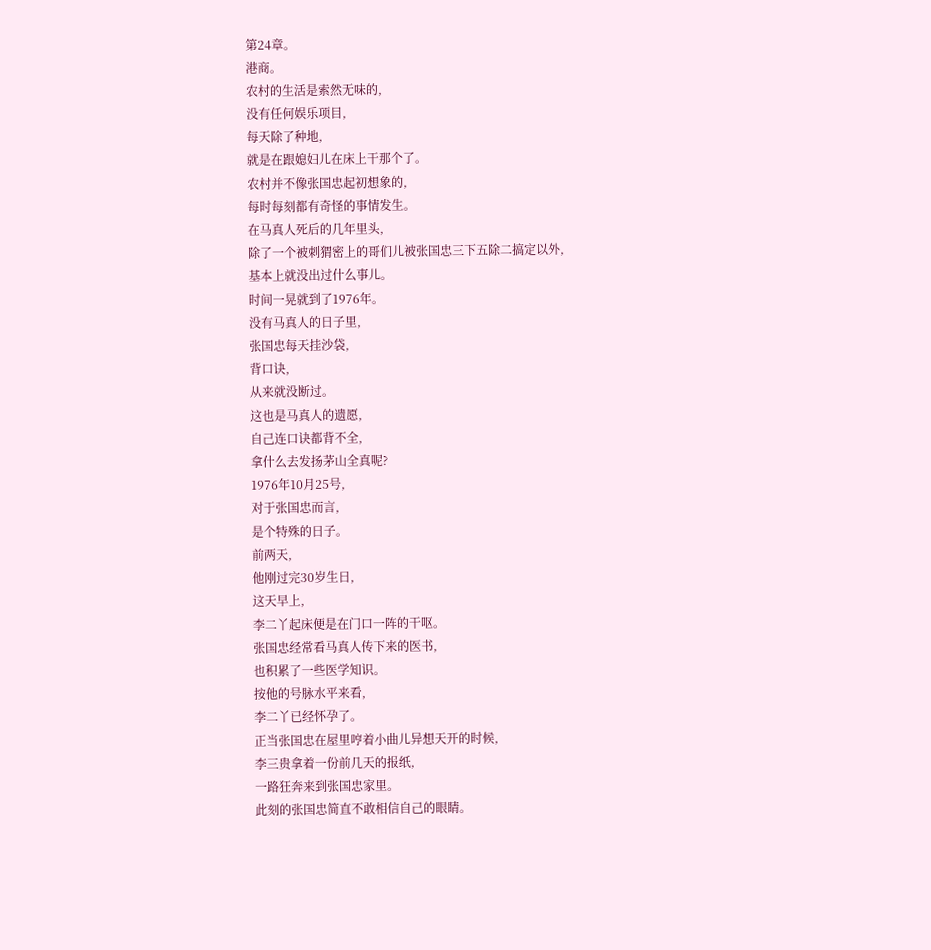第24章。
港商。
农村的生活是索然无味的,
没有任何娱乐项目,
每天除了种地,
就是在跟媳妇儿在床上干那个了。
农村并不像张国忠起初想象的,
每时每刻都有奇怪的事情发生。
在马真人死后的几年里头,
除了一个被刺猬密上的哥们儿被张国忠三下五除二搞定以外,
基本上就没出过什么事儿。
时间一晃就到了1976年。
没有马真人的日子里,
张国忠每天挂沙袋,
背口诀,
从来就没断过。
这也是马真人的遗愿,
自己连口诀都背不全,
拿什么去发扬茅山全真呢?
1976年10月25号,
对于张国忠而言,
是个特殊的日子。
前两天,
他刚过完30岁生日,
这天早上,
李二丫起床便是在门口一阵的干呕。
张国忠经常看马真人传下来的医书,
也积累了一些医学知识。
按他的号脉水平来看,
李二丫已经怀孕了。
正当张国忠在屋里哼着小曲儿异想天开的时候,
李三贵拿着一份前几天的报纸,
一路狂奔来到张国忠家里。
此刻的张国忠简直不敢相信自己的眼睛。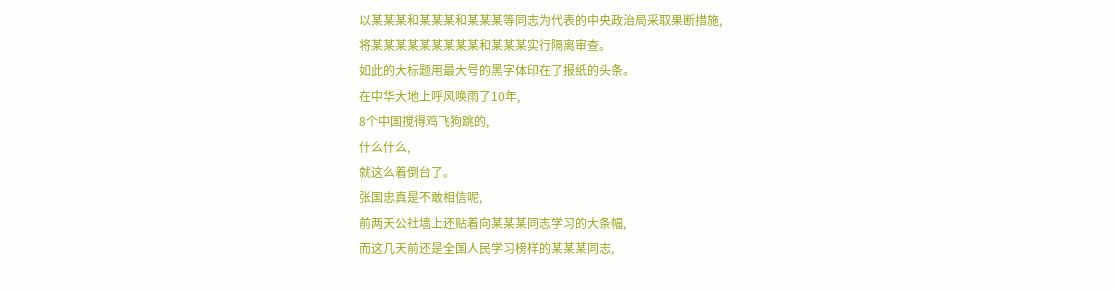以某某某和某某某和某某某等同志为代表的中央政治局采取果断措施,
将某某某某某某某某某和某某某实行隔离审查。
如此的大标题用最大号的黑字体印在了报纸的头条。
在中华大地上呼风唤雨了10年,
8个中国搅得鸡飞狗跳的,
什么什么,
就这么着倒台了。
张国忠真是不敢相信呢,
前两天公社墙上还贴着向某某某同志学习的大条幅,
而这几天前还是全国人民学习榜样的某某某同志,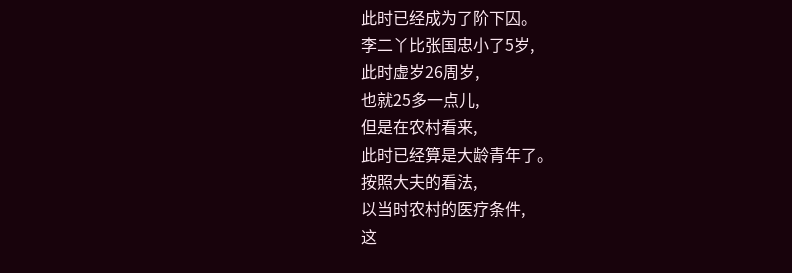此时已经成为了阶下囚。
李二丫比张国忠小了5岁,
此时虚岁26周岁,
也就25多一点儿,
但是在农村看来,
此时已经算是大龄青年了。
按照大夫的看法,
以当时农村的医疗条件,
这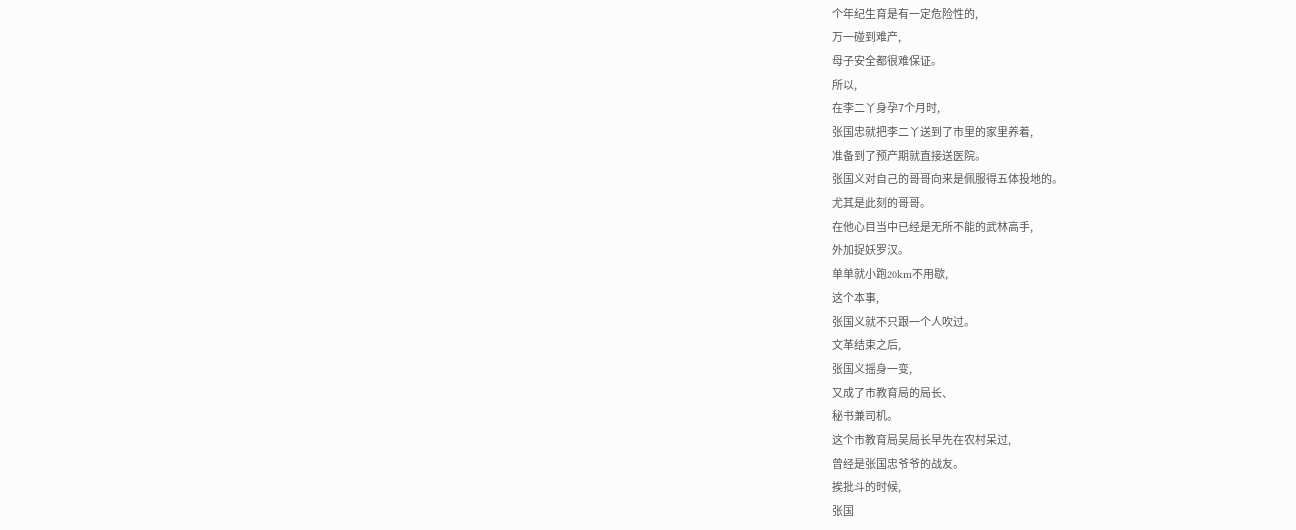个年纪生育是有一定危险性的,
万一碰到难产,
母子安全都很难保证。
所以,
在李二丫身孕7个月时,
张国忠就把李二丫送到了市里的家里养着,
准备到了预产期就直接送医院。
张国义对自己的哥哥向来是佩服得五体投地的。
尤其是此刻的哥哥。
在他心目当中已经是无所不能的武林高手,
外加捉妖罗汉。
单单就小跑20km不用歇,
这个本事,
张国义就不只跟一个人吹过。
文革结束之后,
张国义摇身一变,
又成了市教育局的局长、
秘书兼司机。
这个市教育局吴局长早先在农村呆过,
曾经是张国忠爷爷的战友。
挨批斗的时候,
张国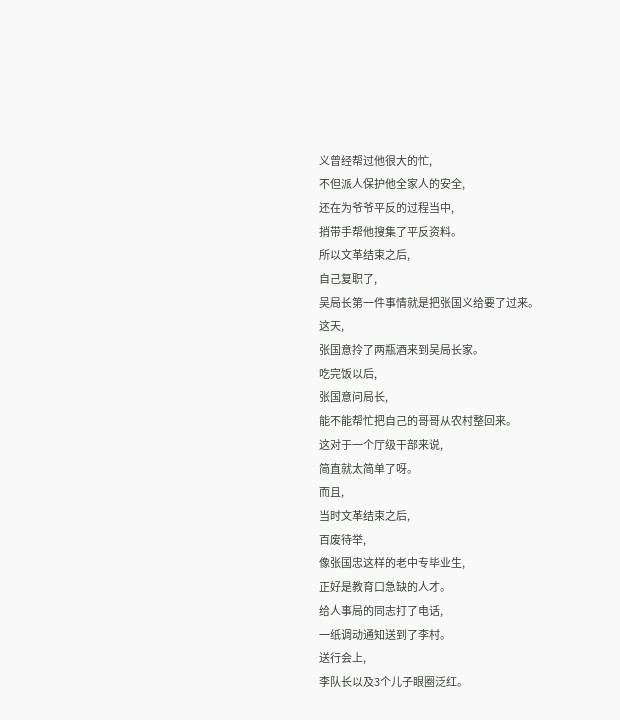义曾经帮过他很大的忙,
不但派人保护他全家人的安全,
还在为爷爷平反的过程当中,
捎带手帮他搜集了平反资料。
所以文革结束之后,
自己复职了,
吴局长第一件事情就是把张国义给要了过来。
这天,
张国意拎了两瓶酒来到吴局长家。
吃完饭以后,
张国意问局长,
能不能帮忙把自己的哥哥从农村整回来。
这对于一个厅级干部来说,
简直就太简单了呀。
而且,
当时文革结束之后,
百废待举,
像张国忠这样的老中专毕业生,
正好是教育口急缺的人才。
给人事局的同志打了电话,
一纸调动通知送到了李村。
送行会上,
李队长以及3个儿子眼圈泛红。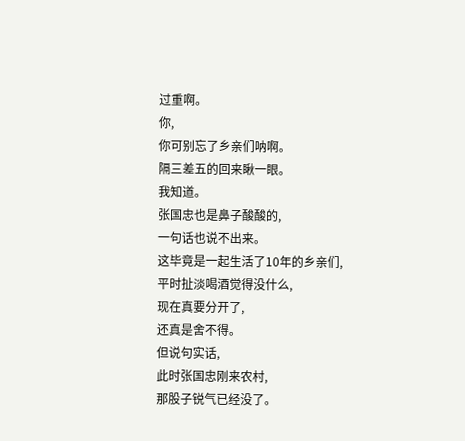过重啊。
你,
你可别忘了乡亲们呐啊。
隔三差五的回来瞅一眼。
我知道。
张国忠也是鼻子酸酸的,
一句话也说不出来。
这毕竟是一起生活了10年的乡亲们,
平时扯淡喝酒觉得没什么,
现在真要分开了,
还真是舍不得。
但说句实话,
此时张国忠刚来农村,
那股子锐气已经没了。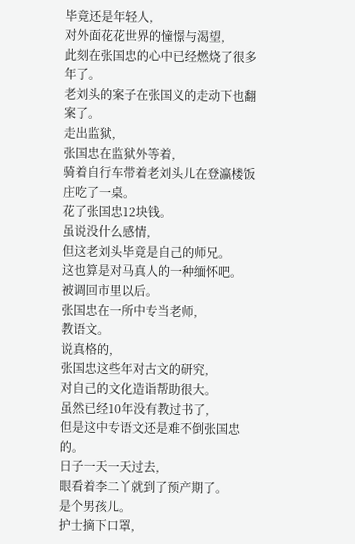毕竟还是年轻人,
对外面花花世界的憧憬与渴望,
此刻在张国忠的心中已经燃烧了很多年了。
老刘头的案子在张国义的走动下也翻案了。
走出监狱,
张国忠在监狱外等着,
骑着自行车带着老刘头儿在登瀛楼饭庄吃了一桌。
花了张国忠12块钱。
虽说没什么感情,
但这老刘头毕竟是自己的师兄。
这也算是对马真人的一种缅怀吧。
被调回市里以后。
张国忠在一所中专当老师,
教语文。
说真格的,
张国忠这些年对古文的研究,
对自己的文化造诣帮助很大。
虽然已经10年没有教过书了,
但是这中专语文还是难不倒张国忠的。
日子一天一天过去,
眼看着李二丫就到了预产期了。
是个男孩儿。
护士摘下口罩,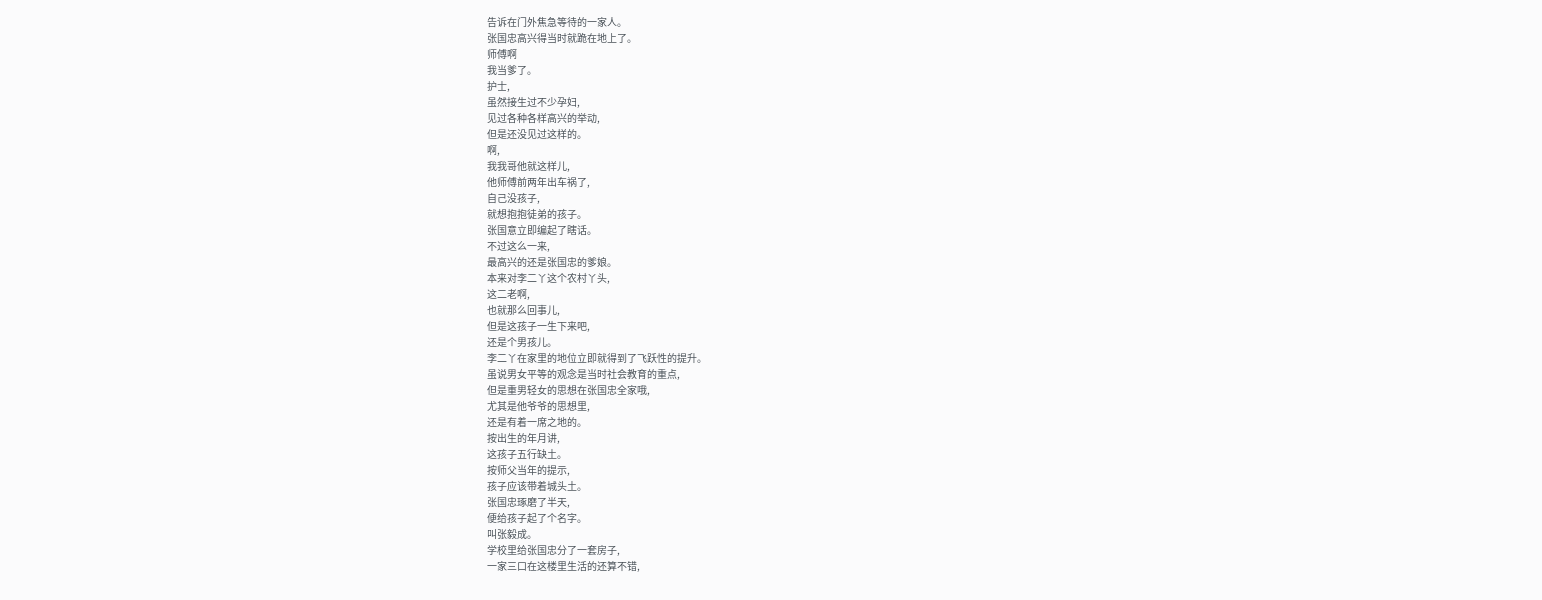告诉在门外焦急等待的一家人。
张国忠高兴得当时就跪在地上了。
师傅啊
我当爹了。
护士,
虽然接生过不少孕妇,
见过各种各样高兴的举动,
但是还没见过这样的。
啊,
我我哥他就这样儿,
他师傅前两年出车祸了,
自己没孩子,
就想抱抱徒弟的孩子。
张国意立即编起了瞎话。
不过这么一来,
最高兴的还是张国忠的爹娘。
本来对李二丫这个农村丫头,
这二老啊,
也就那么回事儿,
但是这孩子一生下来吧,
还是个男孩儿。
李二丫在家里的地位立即就得到了飞跃性的提升。
虽说男女平等的观念是当时社会教育的重点,
但是重男轻女的思想在张国忠全家哦,
尤其是他爷爷的思想里,
还是有着一席之地的。
按出生的年月讲,
这孩子五行缺土。
按师父当年的提示,
孩子应该带着城头土。
张国忠琢磨了半天,
便给孩子起了个名字。
叫张毅成。
学校里给张国忠分了一套房子,
一家三口在这楼里生活的还算不错,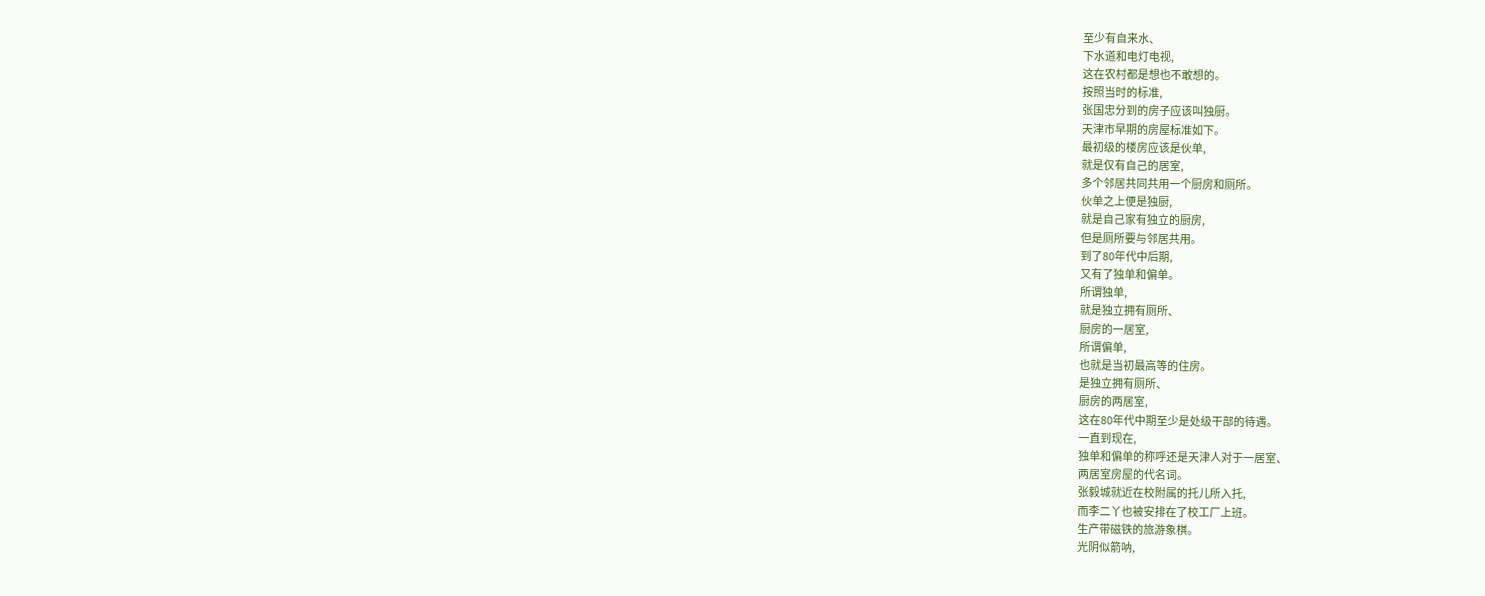至少有自来水、
下水道和电灯电视,
这在农村都是想也不敢想的。
按照当时的标准,
张国忠分到的房子应该叫独厨。
天津市早期的房屋标准如下。
最初级的楼房应该是伙单,
就是仅有自己的居室,
多个邻居共同共用一个厨房和厕所。
伙单之上便是独厨,
就是自己家有独立的厨房,
但是厕所要与邻居共用。
到了80年代中后期,
又有了独单和偏单。
所谓独单,
就是独立拥有厕所、
厨房的一居室,
所谓偏单,
也就是当初最高等的住房。
是独立拥有厕所、
厨房的两居室,
这在80年代中期至少是处级干部的待遇。
一直到现在,
独单和偏单的称呼还是天津人对于一居室、
两居室房屋的代名词。
张毅城就近在校附属的托儿所入托,
而李二丫也被安排在了校工厂上班。
生产带磁铁的旅游象棋。
光阴似箭呐,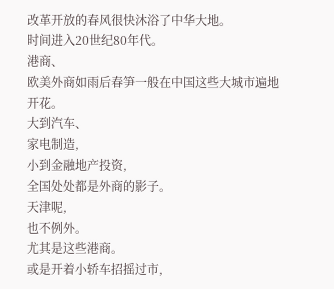改革开放的春风很快沐浴了中华大地。
时间进入20世纪80年代。
港商、
欧美外商如雨后春笋一般在中国这些大城市遍地开花。
大到汽车、
家电制造,
小到金融地产投资,
全国处处都是外商的影子。
天津呢,
也不例外。
尤其是这些港商。
或是开着小轿车招摇过市,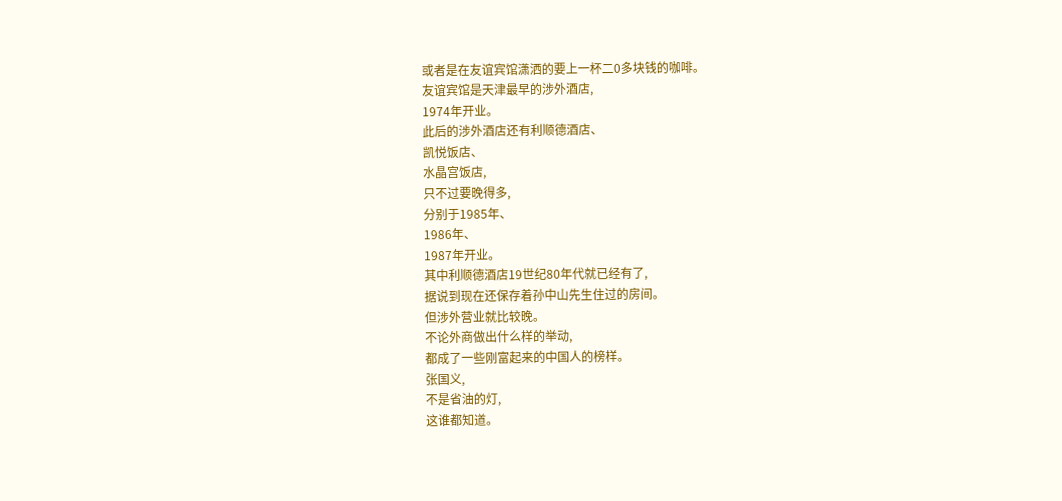或者是在友谊宾馆潇洒的要上一杯二0多块钱的咖啡。
友谊宾馆是天津最早的涉外酒店,
1974年开业。
此后的涉外酒店还有利顺德酒店、
凯悦饭店、
水晶宫饭店,
只不过要晚得多,
分别于1985年、
1986年、
1987年开业。
其中利顺德酒店19世纪80年代就已经有了,
据说到现在还保存着孙中山先生住过的房间。
但涉外营业就比较晚。
不论外商做出什么样的举动,
都成了一些刚富起来的中国人的榜样。
张国义,
不是省油的灯,
这谁都知道。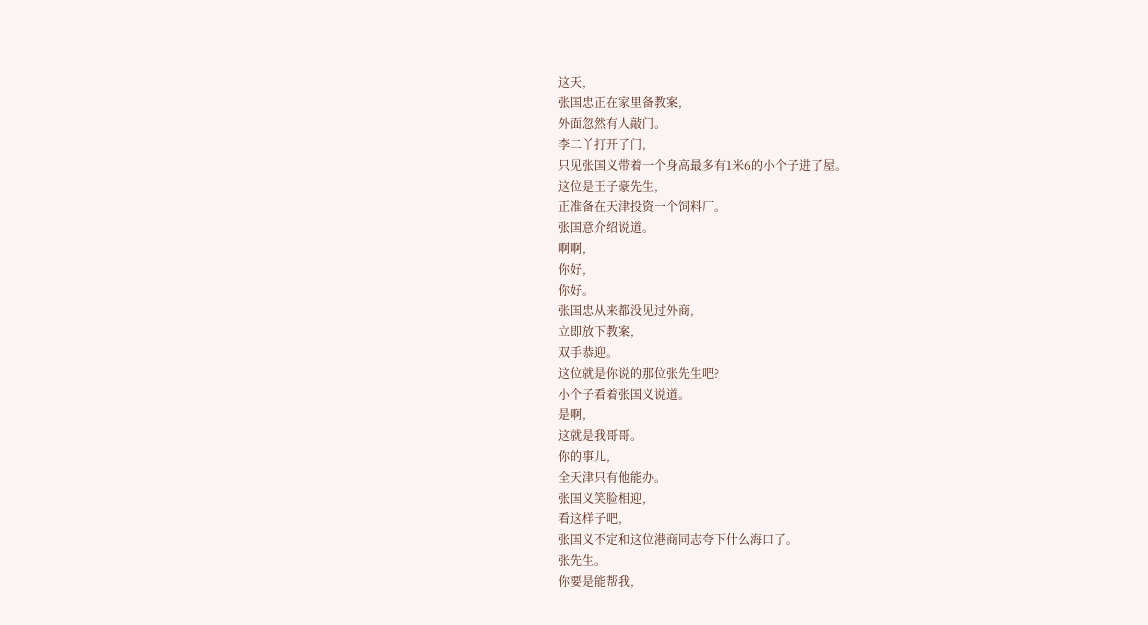这天,
张国忠正在家里备教案,
外面忽然有人敲门。
李二丫打开了门,
只见张国义带着一个身高最多有1米6的小个子进了屋。
这位是王子豪先生,
正准备在天津投资一个饲料厂。
张国意介绍说道。
啊啊,
你好,
你好。
张国忠从来都没见过外商,
立即放下教案,
双手恭迎。
这位就是你说的那位张先生吧?
小个子看着张国义说道。
是啊,
这就是我哥哥。
你的事儿,
全天津只有他能办。
张国义笑脸相迎,
看这样子吧,
张国义不定和这位港商同志夸下什么海口了。
张先生。
你要是能帮我,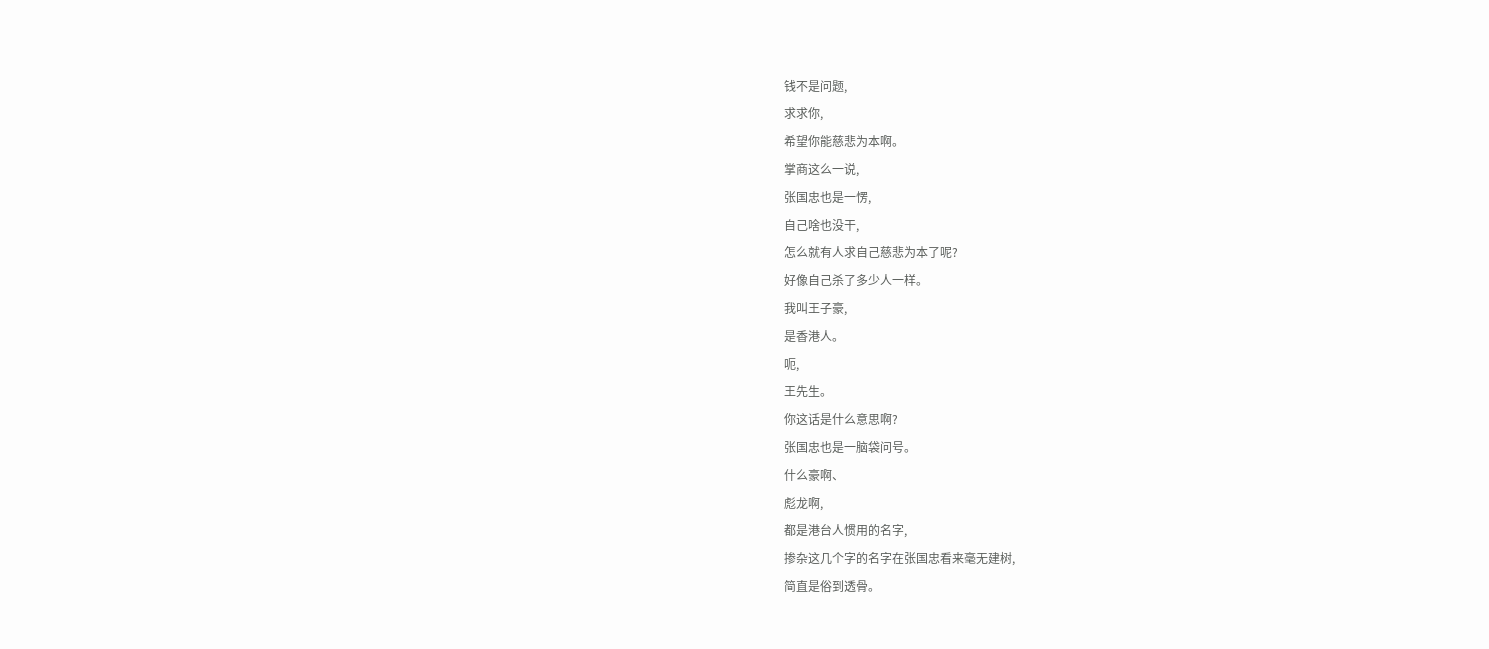钱不是问题,
求求你,
希望你能慈悲为本啊。
掌商这么一说,
张国忠也是一愣,
自己啥也没干,
怎么就有人求自己慈悲为本了呢?
好像自己杀了多少人一样。
我叫王子豪,
是香港人。
呃,
王先生。
你这话是什么意思啊?
张国忠也是一脑袋问号。
什么豪啊、
彪龙啊,
都是港台人惯用的名字,
掺杂这几个字的名字在张国忠看来毫无建树,
简直是俗到透骨。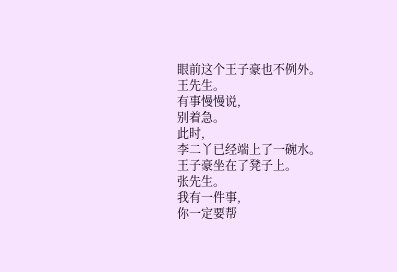眼前这个王子豪也不例外。
王先生。
有事慢慢说,
别着急。
此时,
李二丫已经端上了一碗水。
王子豪坐在了凳子上。
张先生。
我有一件事,
你一定要帮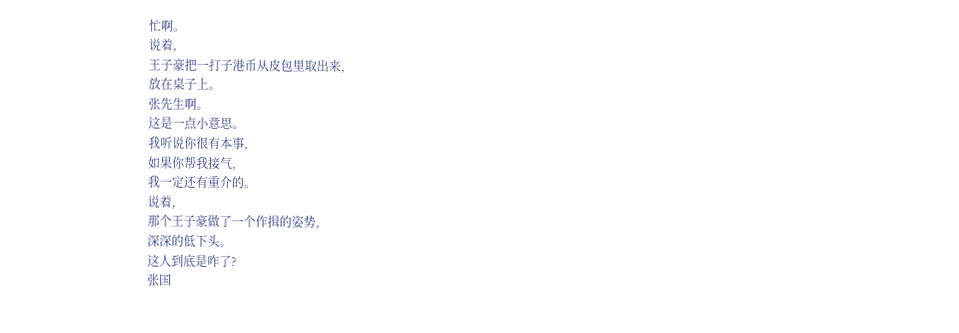忙啊。
说着,
王子豪把一打子港币从皮包里取出来,
放在桌子上。
张先生啊。
这是一点小意思。
我听说你很有本事,
如果你帮我接气,
我一定还有重介的。
说着,
那个王子豪做了一个作揖的姿势,
深深的低下头。
这人到底是咋了?
张国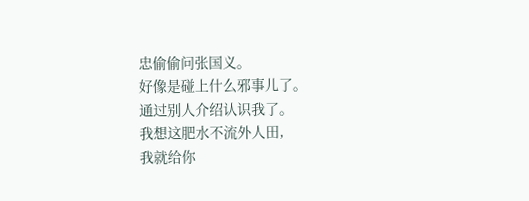忠偷偷问张国义。
好像是碰上什么邪事儿了。
通过别人介绍认识我了。
我想这肥水不流外人田,
我就给你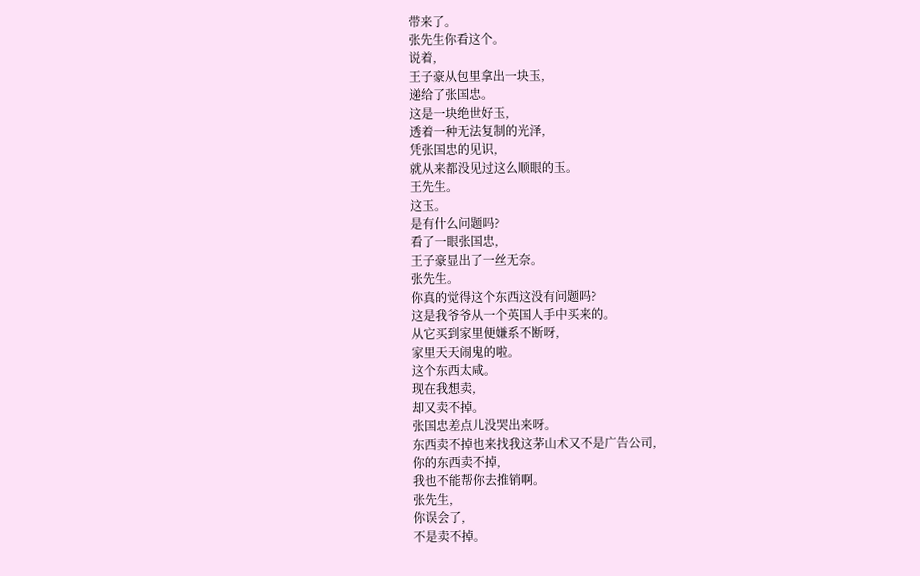带来了。
张先生你看这个。
说着,
王子豪从包里拿出一块玉,
递给了张国忠。
这是一块绝世好玉,
透着一种无法复制的光泽,
凭张国忠的见识,
就从来都没见过这么顺眼的玉。
王先生。
这玉。
是有什么问题吗?
看了一眼张国忠,
王子豪显出了一丝无奈。
张先生。
你真的觉得这个东西这没有问题吗?
这是我爷爷从一个英国人手中买来的。
从它买到家里便嫌系不断呀,
家里天天闹鬼的啦。
这个东西太咸。
现在我想卖,
却又卖不掉。
张国忠差点儿没哭出来呀。
东西卖不掉也来找我这茅山术又不是广告公司,
你的东西卖不掉,
我也不能帮你去推销啊。
张先生,
你误会了,
不是卖不掉。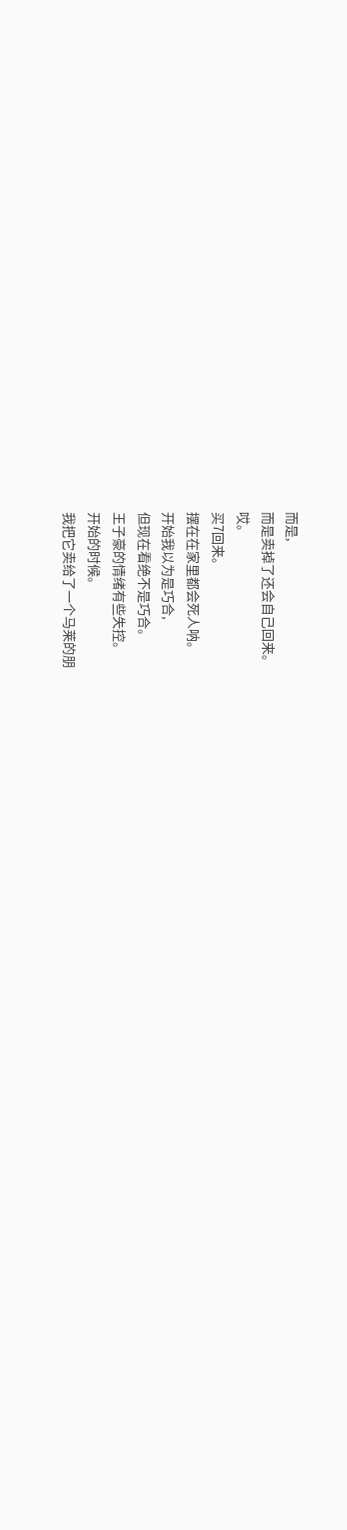而是,
而是卖掉了还会自己回来。
哎。
买7回来。
摆在在家里都会死人呐。
开始我以为是巧合,
但现在看绝不是巧合。
王子豪的情绪有些失控。
开始的时候。
我把它卖给了一个马莱的朋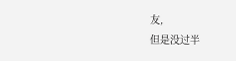友,
但是没过半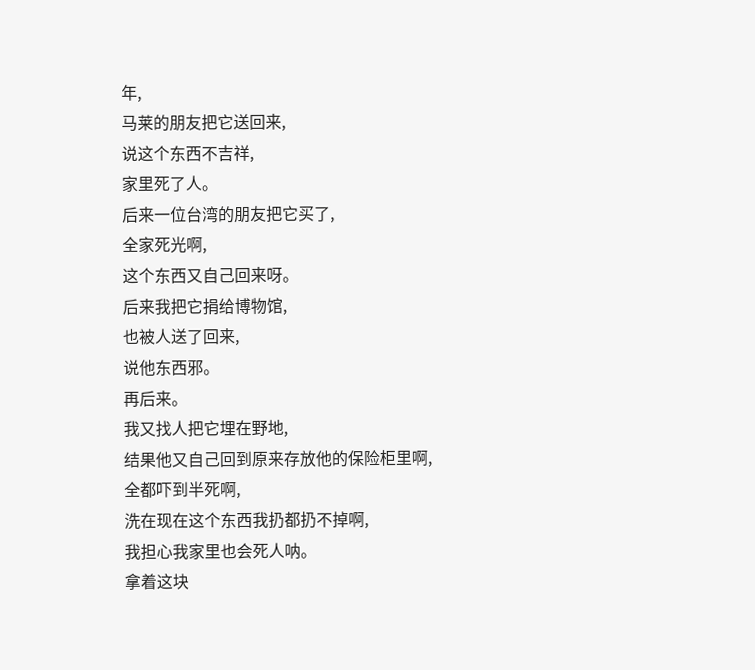年,
马莱的朋友把它送回来,
说这个东西不吉祥,
家里死了人。
后来一位台湾的朋友把它买了,
全家死光啊,
这个东西又自己回来呀。
后来我把它捐给博物馆,
也被人送了回来,
说他东西邪。
再后来。
我又找人把它埋在野地,
结果他又自己回到原来存放他的保险柜里啊,
全都吓到半死啊,
洗在现在这个东西我扔都扔不掉啊,
我担心我家里也会死人呐。
拿着这块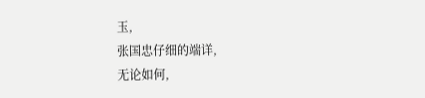玉,
张国忠仔细的端详,
无论如何,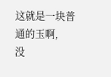这就是一块普通的玉啊,
没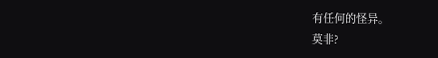有任何的怪异。
莫非?